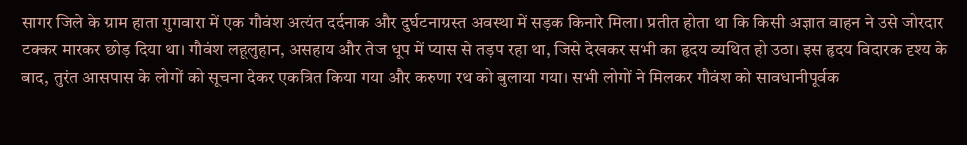सागर जिले के ग्राम हाता गुगवारा में एक गौवंश अत्यंत दर्दनाक और दुर्घटनाग्रस्त अवस्था में सड़क किनारे मिला। प्रतीत होता था कि किसी अज्ञात वाहन ने उसे जोरदार टक्कर मारकर छोड़ दिया था। गौवंश लहूलुहान, असहाय और तेज धूप में प्यास से तड़प रहा था, जिसे देखकर सभी का हृदय व्यथित हो उठा। इस हृदय विदारक दृश्य के बाद, तुरंत आसपास के लोगों को सूचना देकर एकत्रित किया गया और करुणा रथ को बुलाया गया। सभी लोगों ने मिलकर गौवंश को सावधानीपूर्वक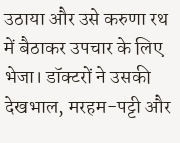उठाया और उसे करुणा रथ में बैठाकर उपचार के लिए भेजा। डॉक्टरों ने उसकी देखभाल, मरहम-पट्टी और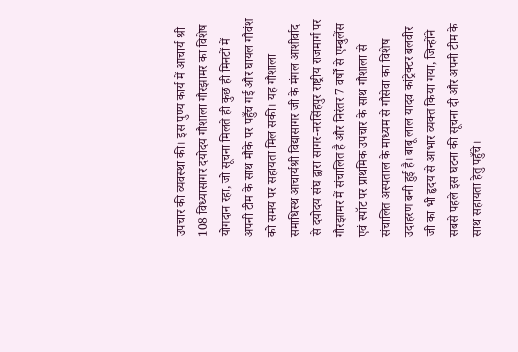उपचार की व्यवस्था की। इस पुण्य कार्य में आचार्य श्री 108 विध्यासागर दयोदय गौशाला गौरझामर का विशेष योगदान रहा, जो सूचना मिलते ही कुछ ही मिनटों में अपनी टीम के साथ मौके पर पहुँच गई और घायल गौवंश को समय पर सहायता मिल सकी। यह गौशाला समाधिस्थ आचार्यश्री विद्यासागर जी के मंगल आशीर्वाद से दयोदय संघ द्वारा सागर-नरसिंहपुर राष्ट्रीय राजमार्ग पर गौरझामर में संचालित है और निरंतर 7 वर्षों से एम्बुलेंस एवं स्पॉट पर प्राथमिक उपचार के साथ गौशाला से संचालित अस्पताल के माध्यम से गौसेवा का विशेष उदाहरण बनी हुई है। बाबू लाल यादव कांट्रेक्टर बलवीर जी का भी हृदय से आभार व्यक्त किया गया, जिन्होंने सबसे पहले इस घटना की सूचना दी और अपनी टीम के साथ सहायता हेतु पहुँचे।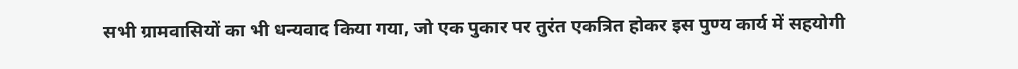सभी ग्रामवासियों का भी धन्यवाद किया गया, जो एक पुकार पर तुरंत एकत्रित होकर इस पुण्य कार्य में सहयोगी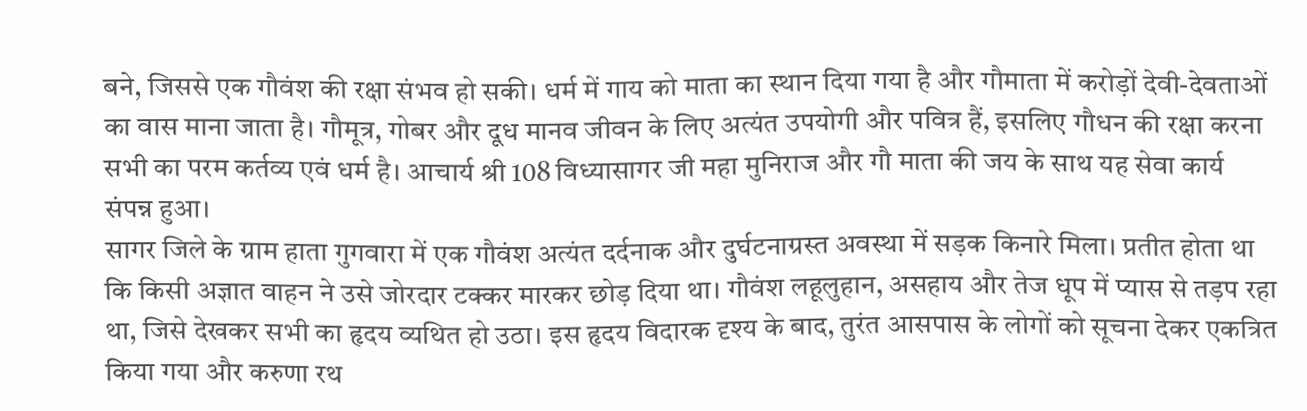बने, जिससे एक गौवंश की रक्षा संभव हो सकी। धर्म में गाय को माता का स्थान दिया गया है और गौमाता में करोड़ों देवी-देवताओं का वास माना जाता है। गौमूत्र, गोबर और दूध मानव जीवन के लिए अत्यंत उपयोगी और पवित्र हैं, इसलिए गौधन की रक्षा करना सभी का परम कर्तव्य एवं धर्म है। आचार्य श्री 108 विध्यासागर जी महा मुनिराज और गौ माता की जय के साथ यह सेवा कार्य संपन्न हुआ।
सागर जिले के ग्राम हाता गुगवारा में एक गौवंश अत्यंत दर्दनाक और दुर्घटनाग्रस्त अवस्था में सड़क किनारे मिला। प्रतीत होता था कि किसी अज्ञात वाहन ने उसे जोरदार टक्कर मारकर छोड़ दिया था। गौवंश लहूलुहान, असहाय और तेज धूप में प्यास से तड़प रहा था, जिसे देखकर सभी का हृदय व्यथित हो उठा। इस हृदय विदारक दृश्य के बाद, तुरंत आसपास के लोगों को सूचना देकर एकत्रित किया गया और करुणा रथ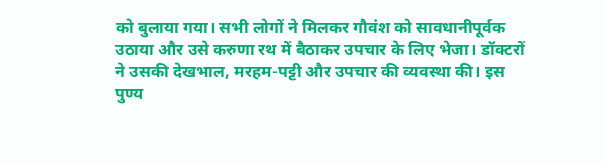को बुलाया गया। सभी लोगों ने मिलकर गौवंश को सावधानीपूर्वक उठाया और उसे करुणा रथ में बैठाकर उपचार के लिए भेजा। डॉक्टरों ने उसकी देखभाल, मरहम-पट्टी और उपचार की व्यवस्था की। इस पुण्य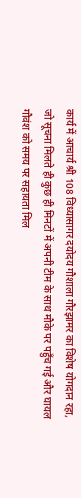कार्य में आचार्य श्री 108 विध्यासागर दयोदय गौशाला गौरझामर का विशेष योगदान रहा, जो सूचना मिलते ही कुछ ही मिनटों में अपनी टीम के साथ मौके पर पहुँच गई और घायल गौवंश को समय पर सहायता मिल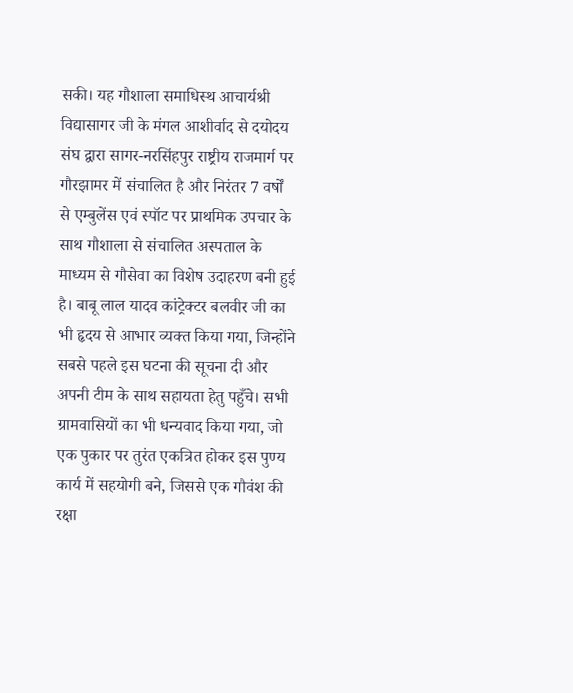सकी। यह गौशाला समाधिस्थ आचार्यश्री विद्यासागर जी के मंगल आशीर्वाद से दयोदय संघ द्वारा सागर-नरसिंहपुर राष्ट्रीय राजमार्ग पर गौरझामर में संचालित है और निरंतर 7 वर्षों से एम्बुलेंस एवं स्पॉट पर प्राथमिक उपचार के साथ गौशाला से संचालित अस्पताल के माध्यम से गौसेवा का विशेष उदाहरण बनी हुई है। बाबू लाल यादव कांट्रेक्टर बलवीर जी का भी हृदय से आभार व्यक्त किया गया, जिन्होंने सबसे पहले इस घटना की सूचना दी और अपनी टीम के साथ सहायता हेतु पहुँचे। सभी ग्रामवासियों का भी धन्यवाद किया गया, जो एक पुकार पर तुरंत एकत्रित होकर इस पुण्य कार्य में सहयोगी बने, जिससे एक गौवंश की रक्षा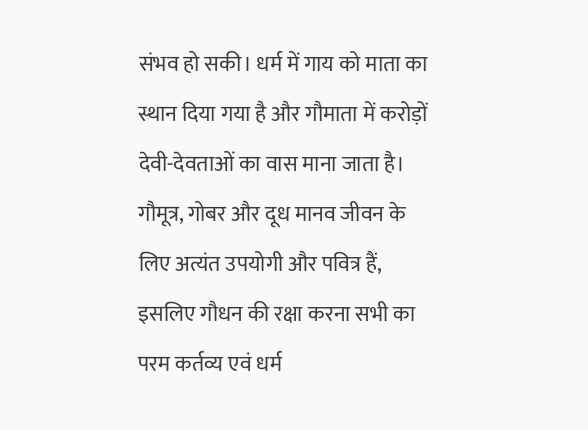संभव हो सकी। धर्म में गाय को माता का स्थान दिया गया है और गौमाता में करोड़ों देवी-देवताओं का वास माना जाता है। गौमूत्र, गोबर और दूध मानव जीवन के लिए अत्यंत उपयोगी और पवित्र हैं, इसलिए गौधन की रक्षा करना सभी का परम कर्तव्य एवं धर्म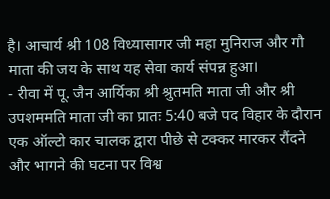है। आचार्य श्री 108 विध्यासागर जी महा मुनिराज और गौ माता की जय के साथ यह सेवा कार्य संपन्न हुआ।
- रीवा में पू. जैन आर्यिका श्री श्रुतमति माता जी और श्री उपशममति माता जी का प्रातः 5:40 बजे पद विहार के दौरान एक ऑल्टो कार चालक द्वारा पीछे से टक्कर मारकर रौंदने और भागने की घटना पर विश्व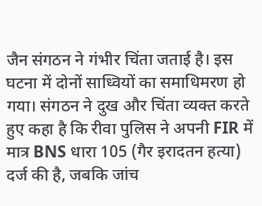जैन संगठन ने गंभीर चिंता जताई है। इस घटना में दोनों साध्वियों का समाधिमरण हो गया। संगठन ने दुख और चिंता व्यक्त करते हुए कहा है कि रीवा पुलिस ने अपनी FIR में मात्र BNS धारा 105 (गैर इरादतन हत्या) दर्ज की है, जबकि जांच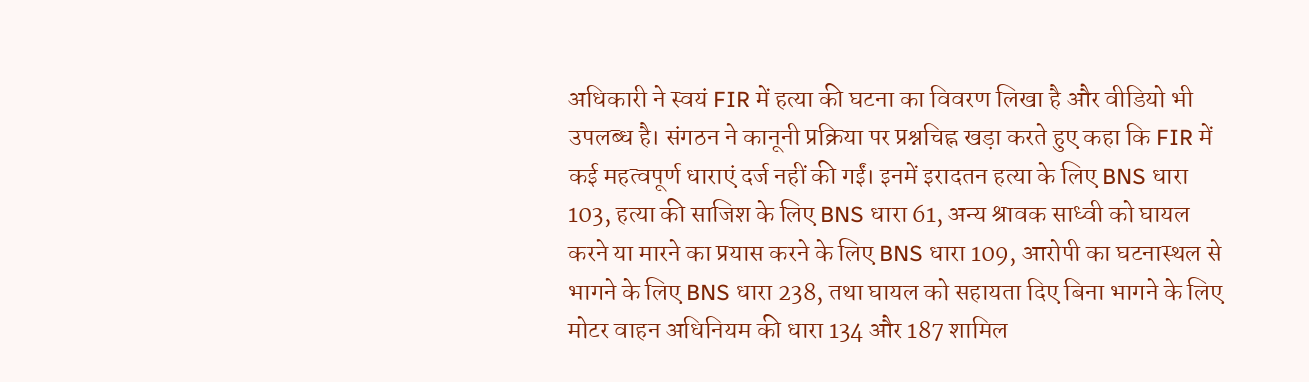अधिकारी ने स्वयं FIR में हत्या की घटना का विवरण लिखा है और वीडियो भी उपलब्ध है। संगठन ने कानूनी प्रक्रिया पर प्रश्नचिह्न खड़ा करते हुए कहा कि FIR में कई महत्वपूर्ण धाराएं दर्ज नहीं की गईं। इनमें इरादतन हत्या के लिए BNS धारा 103, हत्या की साजिश के लिए BNS धारा 61, अन्य श्रावक साध्वी को घायल करने या मारने का प्रयास करने के लिए BNS धारा 109, आरोपी का घटनास्थल से भागने के लिए BNS धारा 238, तथा घायल को सहायता दिए बिना भागने के लिए मोटर वाहन अधिनियम की धारा 134 और 187 शामिल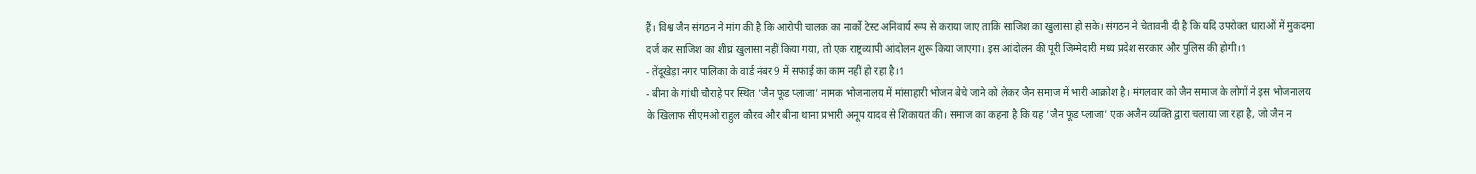हैं। विश्व जैन संगठन ने मांग की है कि आरोपी चालक का नार्को टेस्ट अनिवार्य रूप से कराया जाए ताकि साजिश का खुलासा हो सके। संगठन ने चेतावनी दी है कि यदि उपरोक्त धाराओं में मुकदमा दर्ज कर साजिश का शीघ्र खुलासा नहीं किया गया, तो एक राष्ट्रव्यापी आंदोलन शुरू किया जाएगा। इस आंदोलन की पूरी जिम्मेदारी मध्य प्रदेश सरकार और पुलिस की होगी।1
- तेंदूखेड़ा नगर पालिका के वार्ड नंबर 9 में सफाई का काम नहीं हो रहा है।1
- बीना के गांधी चौराहे पर स्थित 'जैन फूड प्लाजा' नामक भोजनालय में मांसाहारी भोजन बेचे जाने को लेकर जैन समाज में भारी आक्रोश है। मंगलवार को जैन समाज के लोगों ने इस भोजनालय के खिलाफ सीएमओ राहुल कौरव और बीना थाना प्रभारी अनूप यादव से शिकायत की। समाज का कहना है कि यह 'जैन फूड प्लाजा' एक अजैन व्यक्ति द्वारा चलाया जा रहा है, जो जैन न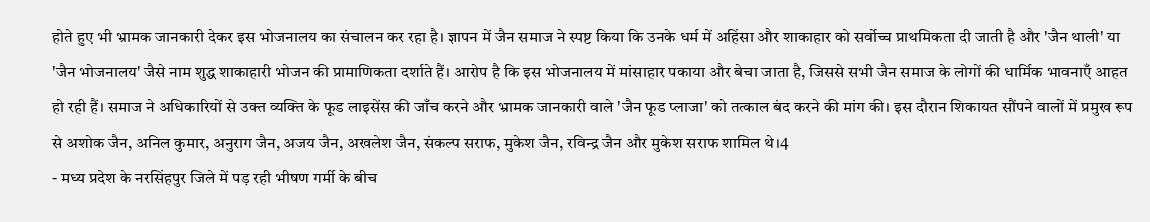होते हुए भी भ्रामक जानकारी देकर इस भोजनालय का संचालन कर रहा है। ज्ञापन में जैन समाज ने स्पष्ट किया कि उनके धर्म में अहिंसा और शाकाहार को सर्वोच्च प्राथमिकता दी जाती है और 'जैन थाली' या 'जैन भोजनालय' जैसे नाम शुद्ध शाकाहारी भोजन की प्रामाणिकता दर्शाते हैं। आरोप है कि इस भोजनालय में मांसाहार पकाया और बेचा जाता है, जिससे सभी जैन समाज के लोगों की धार्मिक भावनाएँ आहत हो रही हैं। समाज ने अधिकारियों से उक्त व्यक्ति के फूड लाइसेंस की जाँच करने और भ्रामक जानकारी वाले 'जैन फूड प्लाजा' को तत्काल बंद करने की मांग की। इस दौरान शिकायत सौंपने वालों में प्रमुख रूप से अशोक जैन, अनिल कुमार, अनुराग जैन, अजय जैन, अखलेश जैन, संकल्प सराफ, मुकेश जैन, रविन्द्र जैन और मुकेश सराफ शामिल थे।4
- मध्य प्रदेश के नरसिंहपुर जिले में पड़ रही भीषण गर्मी के बीच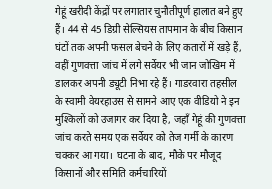गेहूं खरीदी केंद्रों पर लगातार चुनौतीपूर्ण हालात बने हुए हैं। 44 से 45 डिग्री सेल्सियस तापमान के बीच किसान घंटों तक अपनी फसल बेचने के लिए कतारों में खड़े हैं, वहीं गुणवत्ता जांच में लगे सर्वेयर भी जान जोखिम में डालकर अपनी ड्यूटी निभा रहे हैं। गाडरवारा तहसील के स्वामी वेयरहाउस से सामने आए एक वीडियो ने इन मुश्किलों को उजागर कर दिया है, जहाँ गेहूं की गुणवत्ता जांच करते समय एक सर्वेयर को तेज गर्मी के कारण चक्कर आ गया। घटना के बाद, मौके पर मौजूद किसानों और समिति कर्मचारियों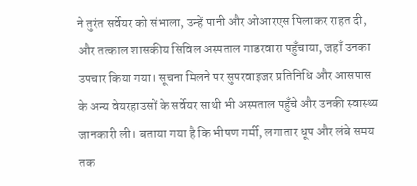ने तुरंत सर्वेयर को संभाला, उन्हें पानी और ओआरएस पिलाकर राहत दी, और तत्काल शासकीय सिविल अस्पताल गाडरवारा पहुँचाया, जहाँ उनका उपचार किया गया। सूचना मिलने पर सुपरवाइजर प्रतिनिधि और आसपास के अन्य वेयरहाउसों के सर्वेयर साथी भी अस्पताल पहुँचे और उनकी स्वास्थ्य जानकारी ली। बताया गया है कि भीषण गर्मी, लगातार धूप और लंबे समय तक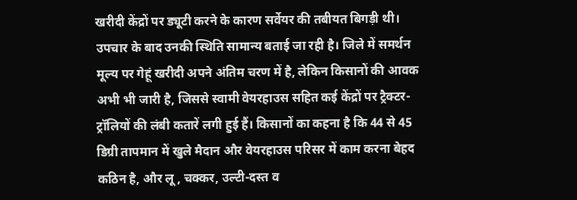खरीदी केंद्रों पर ड्यूटी करने के कारण सर्वेयर की तबीयत बिगड़ी थी। उपचार के बाद उनकी स्थिति सामान्य बताई जा रही है। जिले में समर्थन मूल्य पर गेहूं खरीदी अपने अंतिम चरण में है, लेकिन किसानों की आवक अभी भी जारी है, जिससे स्वामी वेयरहाउस सहित कई केंद्रों पर ट्रैक्टर-ट्रॉलियों की लंबी कतारें लगी हुई हैं। किसानों का कहना है कि 44 से 45 डिग्री तापमान में खुले मैदान और वेयरहाउस परिसर में काम करना बेहद कठिन है, और लू, चक्कर, उल्टी-दस्त व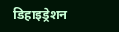डिहाइड्रेशन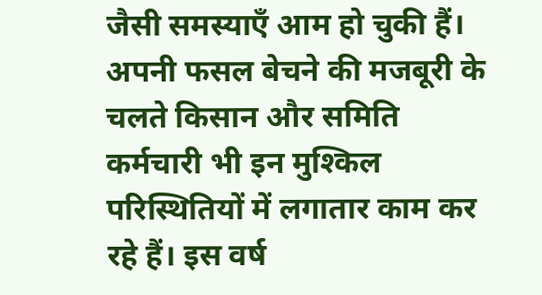जैसी समस्याएँ आम हो चुकी हैं। अपनी फसल बेचने की मजबूरी के चलते किसान और समिति कर्मचारी भी इन मुश्किल परिस्थितियों में लगातार काम कर रहे हैं। इस वर्ष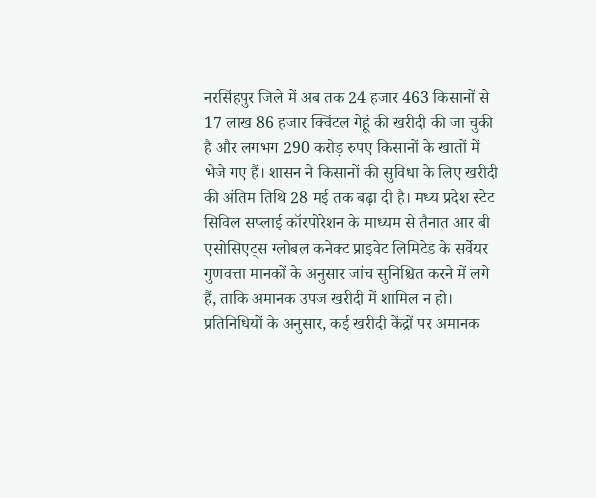नरसिंहपुर जिले में अब तक 24 हजार 463 किसानों से 17 लाख 86 हजार क्विंटल गेहूं की खरीदी की जा चुकी है और लगभग 290 करोड़ रुपए किसानों के खातों में भेजे गए हैं। शासन ने किसानों की सुविधा के लिए खरीदी की अंतिम तिथि 28 मई तक बढ़ा दी है। मध्य प्रदेश स्टेट सिविल सप्लाई कॉरपोरेशन के माध्यम से तैनात आर बी एसोसिएट्स ग्लोबल कनेक्ट प्राइवेट लिमिटेड के सर्वेयर गुणवत्ता मानकों के अनुसार जांच सुनिश्चित करने में लगे हैं, ताकि अमानक उपज खरीदी में शामिल न हो। प्रतिनिधियों के अनुसार, कई खरीदी केंद्रों पर अमानक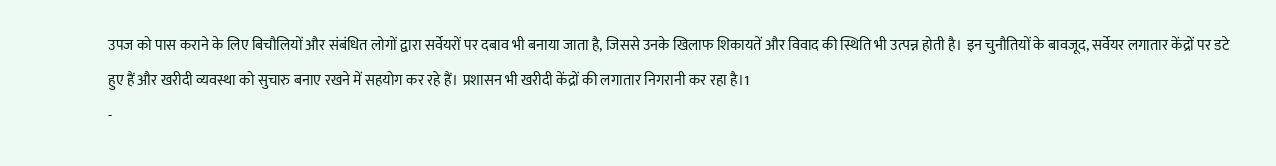उपज को पास कराने के लिए बिचौलियों और संबंधित लोगों द्वारा सर्वेयरों पर दबाव भी बनाया जाता है, जिससे उनके खिलाफ शिकायतें और विवाद की स्थिति भी उत्पन्न होती है। इन चुनौतियों के बावजूद, सर्वेयर लगातार केंद्रों पर डटे हुए हैं और खरीदी व्यवस्था को सुचारु बनाए रखने में सहयोग कर रहे हैं। प्रशासन भी खरीदी केंद्रों की लगातार निगरानी कर रहा है।1
-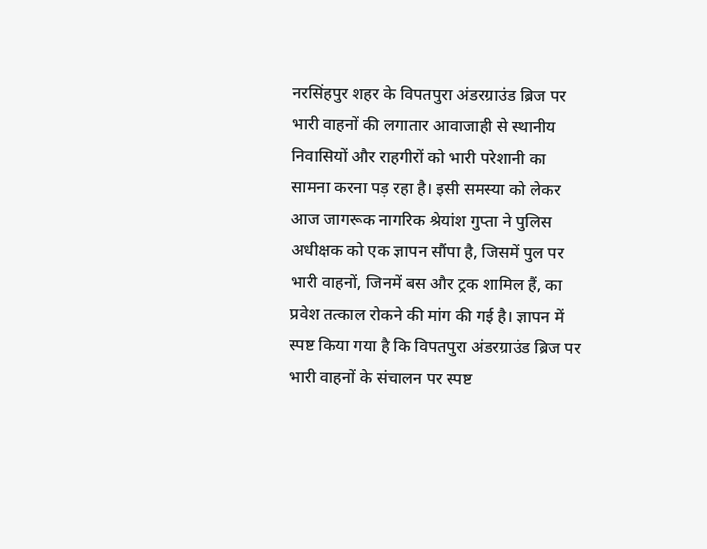नरसिंहपुर शहर के विपतपुरा अंडरग्राउंड ब्रिज पर भारी वाहनों की लगातार आवाजाही से स्थानीय निवासियों और राहगीरों को भारी परेशानी का सामना करना पड़ रहा है। इसी समस्या को लेकर आज जागरूक नागरिक श्रेयांश गुप्ता ने पुलिस अधीक्षक को एक ज्ञापन सौंपा है, जिसमें पुल पर भारी वाहनों, जिनमें बस और ट्रक शामिल हैं, का प्रवेश तत्काल रोकने की मांग की गई है। ज्ञापन में स्पष्ट किया गया है कि विपतपुरा अंडरग्राउंड ब्रिज पर भारी वाहनों के संचालन पर स्पष्ट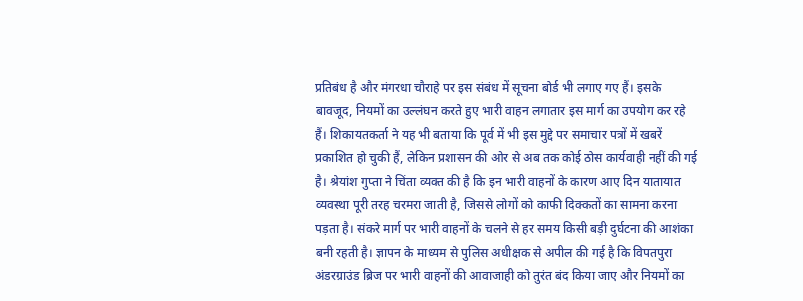प्रतिबंध है और मंगरधा चौराहे पर इस संबंध में सूचना बोर्ड भी लगाए गए हैं। इसके बावजूद, नियमों का उल्लंघन करते हुए भारी वाहन लगातार इस मार्ग का उपयोग कर रहे हैं। शिकायतकर्ता ने यह भी बताया कि पूर्व में भी इस मुद्दे पर समाचार पत्रों में खबरें प्रकाशित हो चुकी हैं, लेकिन प्रशासन की ओर से अब तक कोई ठोस कार्यवाही नहीं की गई है। श्रेयांश गुप्ता ने चिंता व्यक्त की है कि इन भारी वाहनों के कारण आए दिन यातायात व्यवस्था पूरी तरह चरमरा जाती है, जिससे लोगों को काफी दिक्कतों का सामना करना पड़ता है। संकरे मार्ग पर भारी वाहनों के चलने से हर समय किसी बड़ी दुर्घटना की आशंका बनी रहती है। ज्ञापन के माध्यम से पुलिस अधीक्षक से अपील की गई है कि विपतपुरा अंडरग्राउंड ब्रिज पर भारी वाहनों की आवाजाही को तुरंत बंद किया जाए और नियमों का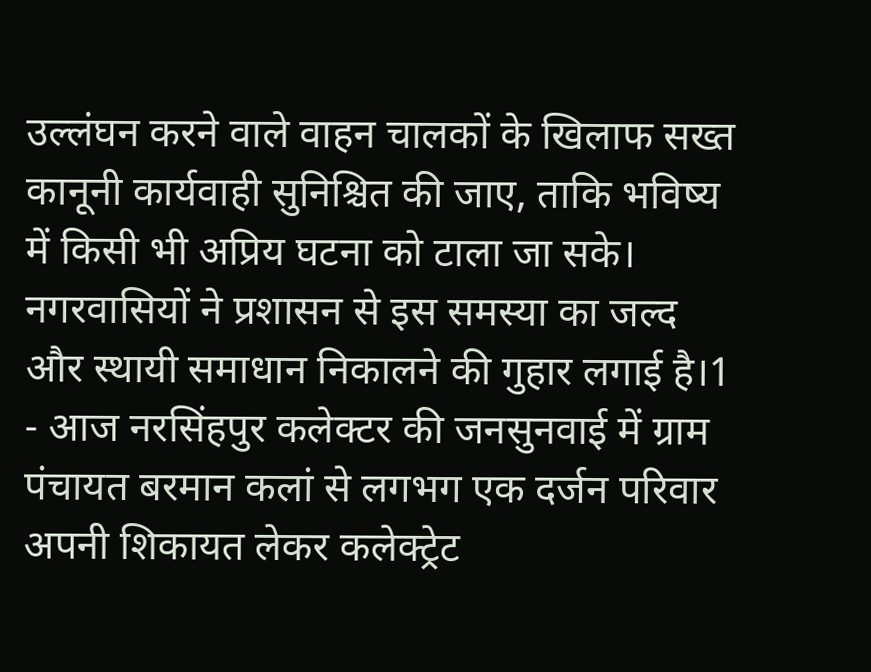उल्लंघन करने वाले वाहन चालकों के खिलाफ सख्त कानूनी कार्यवाही सुनिश्चित की जाए, ताकि भविष्य में किसी भी अप्रिय घटना को टाला जा सके। नगरवासियों ने प्रशासन से इस समस्या का जल्द और स्थायी समाधान निकालने की गुहार लगाई है।1
- आज नरसिंहपुर कलेक्टर की जनसुनवाई में ग्राम पंचायत बरमान कलां से लगभग एक दर्जन परिवार अपनी शिकायत लेकर कलेक्ट्रेट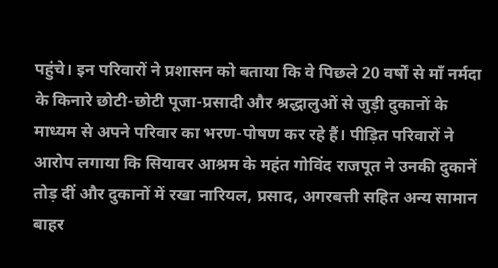पहुंचे। इन परिवारों ने प्रशासन को बताया कि वे पिछले 20 वर्षों से माँ नर्मदा के किनारे छोटी-छोटी पूजा-प्रसादी और श्रद्धालुओं से जुड़ी दुकानों के माध्यम से अपने परिवार का भरण-पोषण कर रहे हैं। पीड़ित परिवारों ने आरोप लगाया कि सियावर आश्रम के महंत गोविंद राजपूत ने उनकी दुकानें तोड़ दीं और दुकानों में रखा नारियल, प्रसाद, अगरबत्ती सहित अन्य सामान बाहर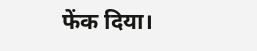फेंक दिया।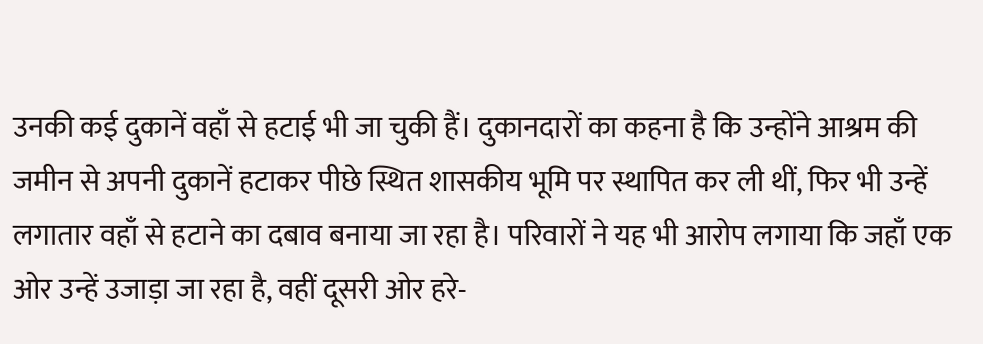उनकी कई दुकानें वहाँ से हटाई भी जा चुकी हैं। दुकानदारों का कहना है कि उन्होंने आश्रम की जमीन से अपनी दुकानें हटाकर पीछे स्थित शासकीय भूमि पर स्थापित कर ली थीं, फिर भी उन्हें लगातार वहाँ से हटाने का दबाव बनाया जा रहा है। परिवारों ने यह भी आरोप लगाया कि जहाँ एक ओर उन्हें उजाड़ा जा रहा है, वहीं दूसरी ओर हरे-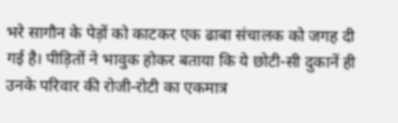भरे सागौन के पेड़ों को काटकर एक ढाबा संचालक को जगह दी गई है। पीड़ितों ने भावुक होकर बताया कि ये छोटी-सी दुकानें ही उनके परिवार की रोजी-रोटी का एकमात्र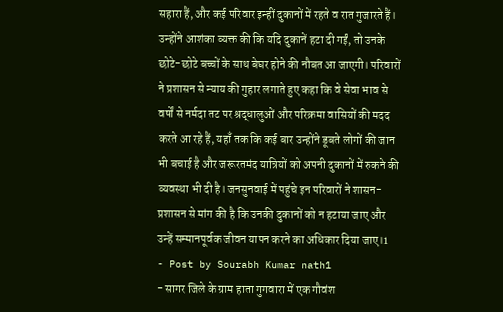सहारा हैं, और कई परिवार इन्हीं दुकानों में रहते व रात गुजारते हैं। उन्होंने आशंका व्यक्त की कि यदि दुकानें हटा दी गईं, तो उनके छोटे-छोटे बच्चों के साथ बेघर होने की नौबत आ जाएगी। परिवारों ने प्रशासन से न्याय की गुहार लगाते हुए कहा कि वे सेवा भाव से वर्षों से नर्मदा तट पर श्रद्धालुओं और परिक्रमा वासियों की मदद करते आ रहे हैं, यहाँ तक कि कई बार उन्होंने डूबते लोगों की जान भी बचाई है और जरूरतमंद यात्रियों को अपनी दुकानों में रुकने की व्यवस्था भी दी है। जनसुनवाई में पहुंचे इन परिवारों ने शासन-प्रशासन से मांग की है कि उनकी दुकानों को न हटाया जाए और उन्हें सम्मानपूर्वक जीवन यापन करने का अधिकार दिया जाए।1
- Post by Sourabh Kumar nath1
- सागर जिले के ग्राम हाता गुगवारा में एक गौवंश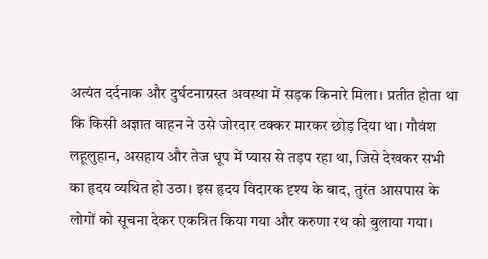अत्यंत दर्दनाक और दुर्घटनाग्रस्त अवस्था में सड़क किनारे मिला। प्रतीत होता था कि किसी अज्ञात वाहन ने उसे जोरदार टक्कर मारकर छोड़ दिया था। गौवंश लहूलुहान, असहाय और तेज धूप में प्यास से तड़प रहा था, जिसे देखकर सभी का हृदय व्यथित हो उठा। इस हृदय विदारक दृश्य के बाद, तुरंत आसपास के लोगों को सूचना देकर एकत्रित किया गया और करुणा रथ को बुलाया गया।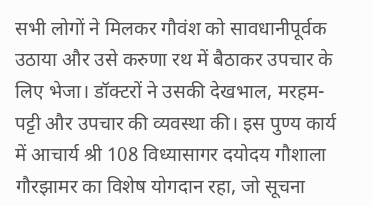सभी लोगों ने मिलकर गौवंश को सावधानीपूर्वक उठाया और उसे करुणा रथ में बैठाकर उपचार के लिए भेजा। डॉक्टरों ने उसकी देखभाल, मरहम-पट्टी और उपचार की व्यवस्था की। इस पुण्य कार्य में आचार्य श्री 108 विध्यासागर दयोदय गौशाला गौरझामर का विशेष योगदान रहा, जो सूचना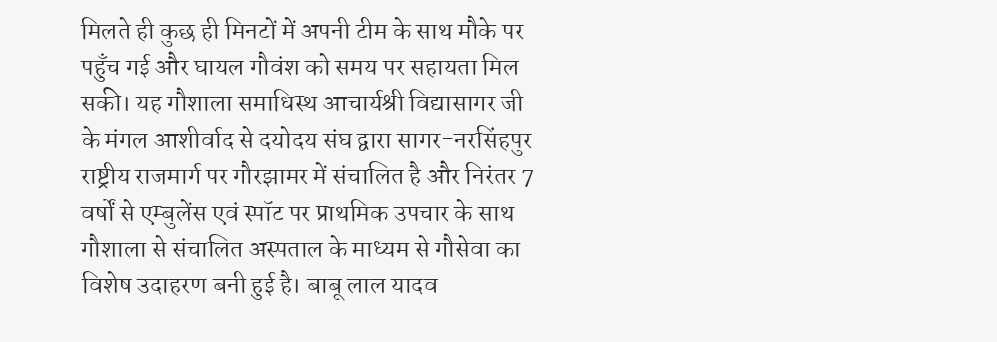मिलते ही कुछ ही मिनटों में अपनी टीम के साथ मौके पर पहुँच गई और घायल गौवंश को समय पर सहायता मिल सकी। यह गौशाला समाधिस्थ आचार्यश्री विद्यासागर जी के मंगल आशीर्वाद से दयोदय संघ द्वारा सागर-नरसिंहपुर राष्ट्रीय राजमार्ग पर गौरझामर में संचालित है और निरंतर 7 वर्षों से एम्बुलेंस एवं स्पॉट पर प्राथमिक उपचार के साथ गौशाला से संचालित अस्पताल के माध्यम से गौसेवा का विशेष उदाहरण बनी हुई है। बाबू लाल यादव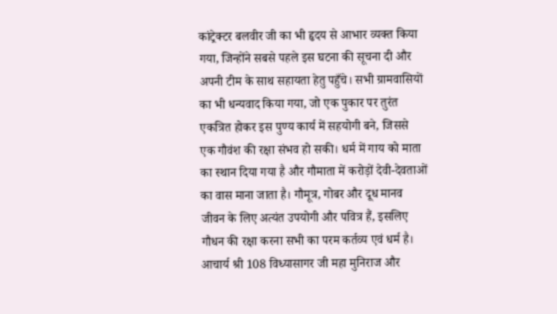कांट्रेक्टर बलवीर जी का भी हृदय से आभार व्यक्त किया गया, जिन्होंने सबसे पहले इस घटना की सूचना दी और अपनी टीम के साथ सहायता हेतु पहुँचे। सभी ग्रामवासियों का भी धन्यवाद किया गया, जो एक पुकार पर तुरंत एकत्रित होकर इस पुण्य कार्य में सहयोगी बने, जिससे एक गौवंश की रक्षा संभव हो सकी। धर्म में गाय को माता का स्थान दिया गया है और गौमाता में करोड़ों देवी-देवताओं का वास माना जाता है। गौमूत्र, गोबर और दूध मानव जीवन के लिए अत्यंत उपयोगी और पवित्र हैं, इसलिए गौधन की रक्षा करना सभी का परम कर्तव्य एवं धर्म है। आचार्य श्री 108 विध्यासागर जी महा मुनिराज और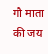गौ माता की जय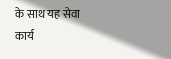के साथ यह सेवा कार्य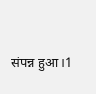संपन्न हुआ।1